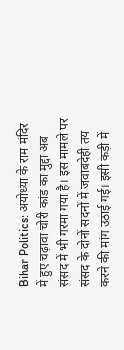Bihar Politics: अयोध्या के राम मंदिर में हुए चढ़ावा चोरी कांड का मुद्दा अब संसद में भी गरमा गया है। इस मामले पर संसद के दोनों सदनों में जवाबदेही तय करने की मांग उठाई गई। इसी कड़ी में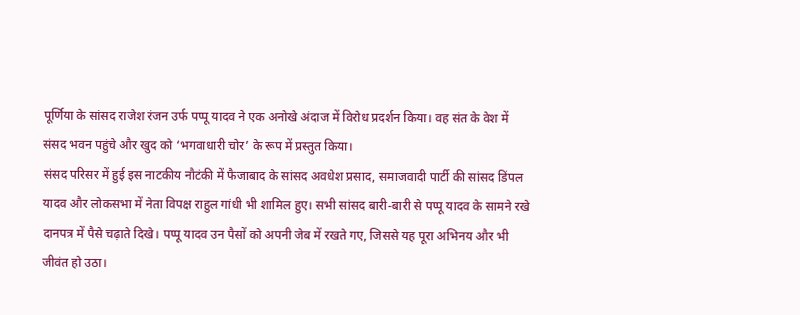पूर्णिया के सांसद राजेश रंजन उर्फ पप्पू यादव ने एक अनोखे अंदाज में विरोध प्रदर्शन किया। वह संत के वेश में संसद भवन पहुंचे और खुद को ‘भगवाधारी चोर’ के रूप में प्रस्तुत किया।
संसद परिसर में हुई इस नाटकीय नौटंकी में फैजाबाद के सांसद अवधेश प्रसाद, समाजवादी पार्टी की सांसद डिंपल यादव और लोकसभा में नेता विपक्ष राहुल गांधी भी शामिल हुए। सभी सांसद बारी-बारी से पप्पू यादव के सामने रखे दानपत्र में पैसे चढ़ाते दिखे। पप्पू यादव उन पैसों को अपनी जेब में रखते गए, जिससे यह पूरा अभिनय और भी जीवंत हो उठा।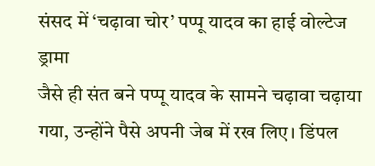संसद में ‘चढ़ावा चोर’ पप्पू यादव का हाई वोल्टेज ड्रामा
जैसे ही संत बने पप्पू यादव के सामने चढ़ावा चढ़ाया गया, उन्होंने पैसे अपनी जेब में रख लिए। डिंपल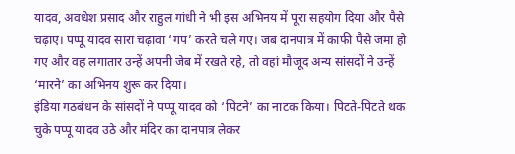यादव, अवधेश प्रसाद और राहुल गांधी ने भी इस अभिनय में पूरा सहयोग दिया और पैसे चढ़ाए। पप्पू यादव सारा चढ़ावा ‘गप’ करते चले गए। जब दानपात्र में काफी पैसे जमा हो गए और वह लगातार उन्हें अपनी जेब में रखते रहे, तो वहां मौजूद अन्य सांसदों ने उन्हें ‘मारने’ का अभिनय शुरू कर दिया।
इंडिया गठबंधन के सांसदों ने पप्पू यादव को ‘पिटने’ का नाटक किया। पिटते-पिटते थक चुके पप्पू यादव उठे और मंदिर का दानपात्र लेकर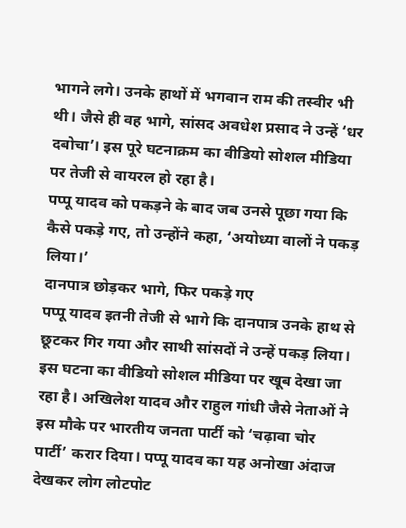भागने लगे। उनके हाथों में भगवान राम की तस्वीर भी थी। जैसे ही वह भागे, सांसद अवधेश प्रसाद ने उन्हें ‘धर दबोचा’। इस पूरे घटनाक्रम का वीडियो सोशल मीडिया पर तेजी से वायरल हो रहा है।
पप्पू यादव को पकड़ने के बाद जब उनसे पूछा गया कि कैसे पकड़े गए, तो उन्होंने कहा, ‘अयोध्या वालों ने पकड़ लिया।’
दानपात्र छोड़कर भागे, फिर पकड़े गए
पप्पू यादव इतनी तेजी से भागे कि दानपात्र उनके हाथ से छूटकर गिर गया और साथी सांसदों ने उन्हें पकड़ लिया। इस घटना का वीडियो सोशल मीडिया पर खूब देखा जा रहा है। अखिलेश यादव और राहुल गांधी जैसे नेताओं ने इस मौके पर भारतीय जनता पार्टी को ‘चढ़ावा चोर पार्टी’ करार दिया। पप्पू यादव का यह अनोखा अंदाज देखकर लोग लोटपोट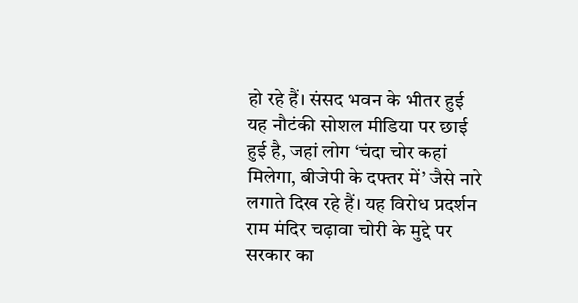हो रहे हैं। संसद भवन के भीतर हुई यह नौटंकी सोशल मीडिया पर छाई हुई है, जहां लोग ‘चंदा चोर कहां मिलेगा, बीजेपी के दफ्तर में’ जैसे नारे लगाते दिख रहे हैं। यह विरोध प्रदर्शन राम मंदिर चढ़ावा चोरी के मुद्दे पर सरकार का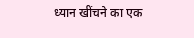ध्यान खींचने का एक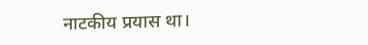नाटकीय प्रयास था।